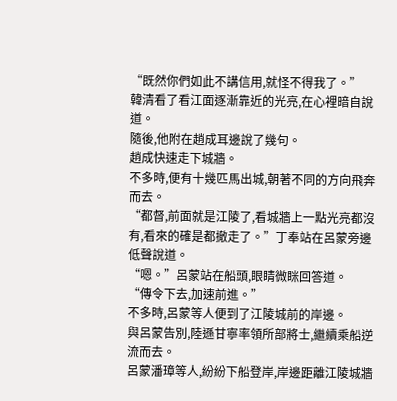“既然你們如此不講信用,就怪不得我了。”
韓清看了看江面逐漸靠近的光亮,在心裡暗自說道。
隨後,他附在趙成耳邊說了幾句。
趙成快速走下城牆。
不多時,便有十幾匹馬出城,朝著不同的方向飛奔而去。
“都督,前面就是江陵了,看城牆上一點光亮都沒有,看來的確是都撤走了。”丁奉站在呂蒙旁邊低聲說道。
“嗯。”呂蒙站在船頭,眼睛微眯回答道。
“傳令下去,加速前進。”
不多時,呂蒙等人便到了江陵城前的岸邊。
與呂蒙告別,陸遜甘寧率領所部將士,繼續乘船逆流而去。
呂蒙潘璋等人,紛紛下船登岸,岸邊距離江陵城牆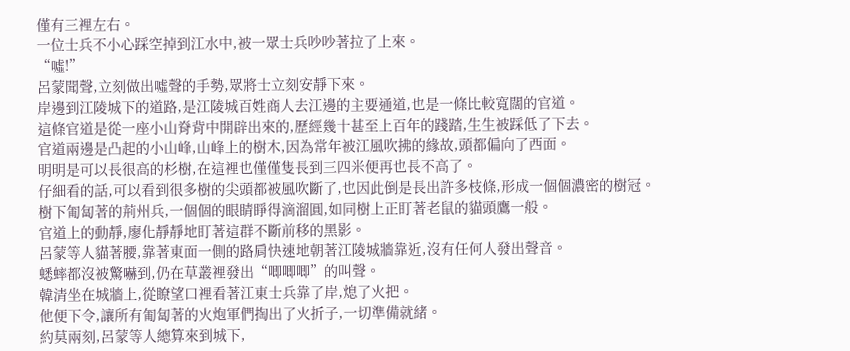僅有三裡左右。
一位士兵不小心踩空掉到江水中,被一眾士兵吵吵著拉了上來。
“噓!”
呂蒙聞聲,立刻做出噓聲的手勢,眾將士立刻安靜下來。
岸邊到江陵城下的道路,是江陵城百姓商人去江邊的主要通道,也是一條比較寬闊的官道。
這條官道是從一座小山脊背中開辟出來的,歷經幾十甚至上百年的踐踏,生生被踩低了下去。
官道兩邊是凸起的小山峰,山峰上的樹木,因為常年被江風吹拂的緣故,頭都偏向了西面。
明明是可以長很高的杉樹,在這裡也僅僅隻長到三四米便再也長不高了。
仔細看的話,可以看到很多樹的尖頭都被風吹斷了,也因此倒是長出許多枝條,形成一個個濃密的樹冠。
樹下匍匐著的荊州兵,一個個的眼睛睜得滴溜圓,如同樹上正盯著老鼠的貓頭鷹一般。
官道上的動靜,廖化靜靜地盯著這群不斷前移的黑影。
呂蒙等人貓著腰,靠著東面一側的路肩快速地朝著江陵城牆靠近,沒有任何人發出聲音。
蟋蟀都沒被驚嚇到,仍在草叢裡發出“唧唧唧”的叫聲。
韓清坐在城牆上,從瞭望口裡看著江東士兵靠了岸,熄了火把。
他便下令,讓所有匍匐著的火炮軍們掏出了火折子,一切準備就緒。
約莫兩刻,呂蒙等人總算來到城下,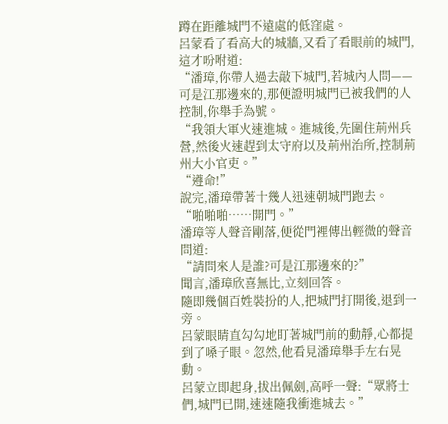蹲在距離城門不遠處的低窪處。
呂蒙看了看高大的城牆,又看了看眼前的城門,這才吩咐道:
“潘璋,你帶人過去敲下城門,若城內人問——可是江那邊來的,那便證明城門已被我們的人控制,你舉手為號。
“我領大軍火速進城。進城後,先圍住荊州兵營,然後火速趕到太守府以及荊州治所,控制荊州大小官吏。”
“遵命!”
說完,潘璋帶著十幾人迅速朝城門跑去。
“啪啪啪……開門。”
潘璋等人聲音剛落,便從門裡傳出輕微的聲音問道:
“請問來人是誰?可是江那邊來的?”
聞言,潘璋欣喜無比,立刻回答。
隨即幾個百姓裝扮的人,把城門打開後,退到一旁。
呂蒙眼睛直勾勾地盯著城門前的動靜,心都提到了嗓子眼。忽然,他看見潘璋舉手左右晃動。
呂蒙立即起身,拔出佩劍,高呼一聲:“眾將士們,城門已開,速速隨我衝進城去。”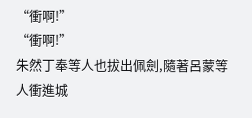“衝啊!”
“衝啊!”
朱然丁奉等人也拔出佩劍,隨著呂蒙等人衝進城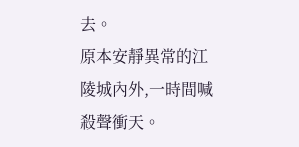去。
原本安靜異常的江陵城內外,一時間喊殺聲衝天。